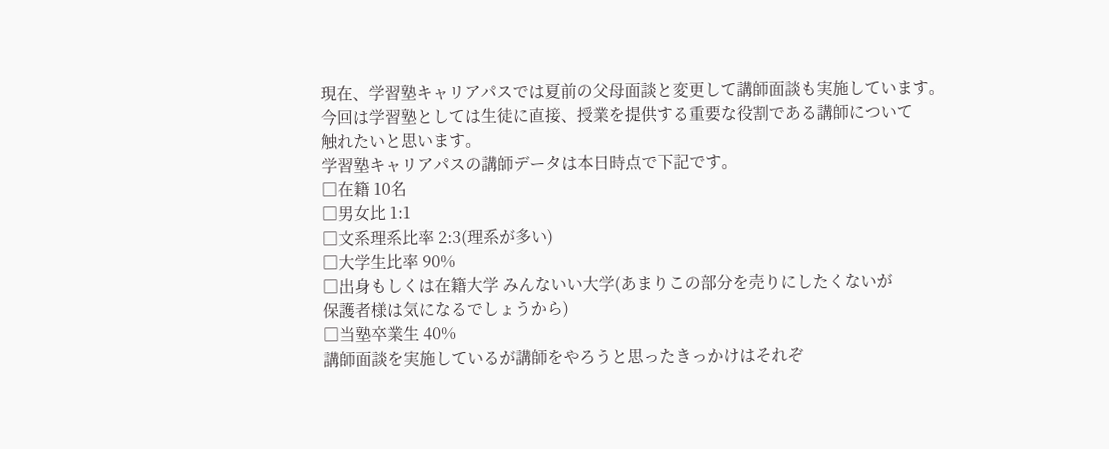現在、学習塾キャリアパスでは夏前の父母面談と変更して講師面談も実施しています。
今回は学習塾としては生徒に直接、授業を提供する重要な役割である講師について
触れたいと思います。
学習塾キャリアパスの講師データは本日時点で下記です。
□在籍 10名
□男女比 1:1
□文系理系比率 2:3(理系が多い)
□大学生比率 90%
□出身もしくは在籍大学 みんないい大学(あまりこの部分を売りにしたくないが
保護者様は気になるでしょうから)
□当塾卒業生 40%
講師面談を実施しているが講師をやろうと思ったきっかけはそれぞ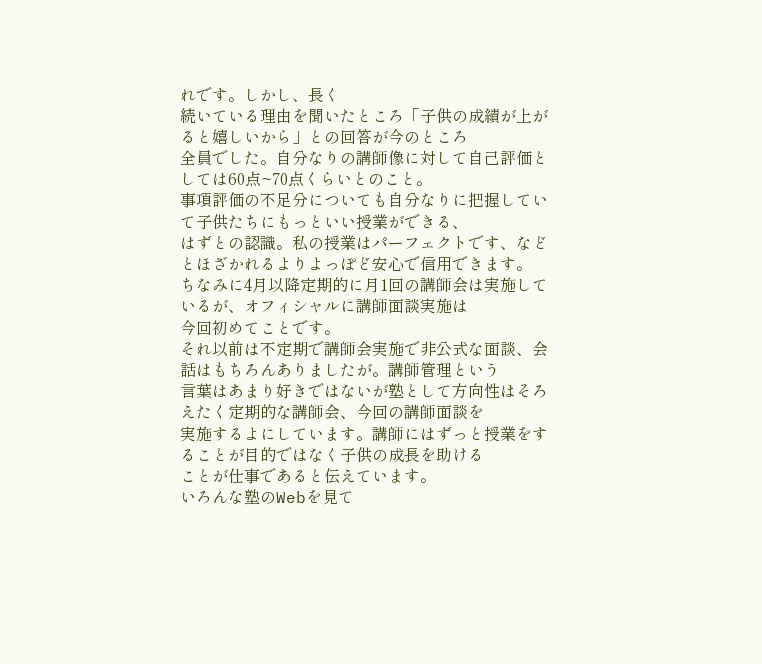れです。しかし、長く
続いている理由を聞いたところ「子供の成績が上がると嬉しいから」との回答が今のところ
全員でした。自分なりの講師像に対して自己評価としては60点~70点くらいとのこと。
事項評価の不足分についても自分なりに把握していて子供たちにもっといい授業ができる、
はずとの認識。私の授業はパーフェクトです、などとほざかれるよりよっぽど安心で信用できます。
ちなみに4月以降定期的に月1回の講師会は実施しているが、オフィシャルに講師面談実施は
今回初めてことです。
それ以前は不定期で講師会実施で非公式な面談、会話はもちろんありましたが。講師管理という
言葉はあまり好きではないが塾として方向性はそろえたく定期的な講師会、今回の講師面談を
実施するよにしています。講師にはずっと授業をすることが目的ではなく子供の成長を助ける
ことが仕事であると伝えています。
いろんな塾のWebを見て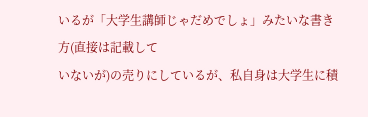いるが「大学生講師じゃだめでしょ」みたいな書き方(直接は記載して
いないが)の売りにしているが、私自身は大学生に積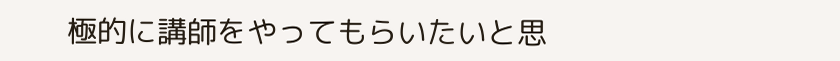極的に講師をやってもらいたいと思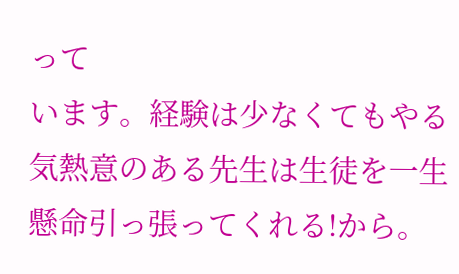って
います。経験は少なくてもやる気熱意のある先生は生徒を一生懸命引っ張ってくれる!から。